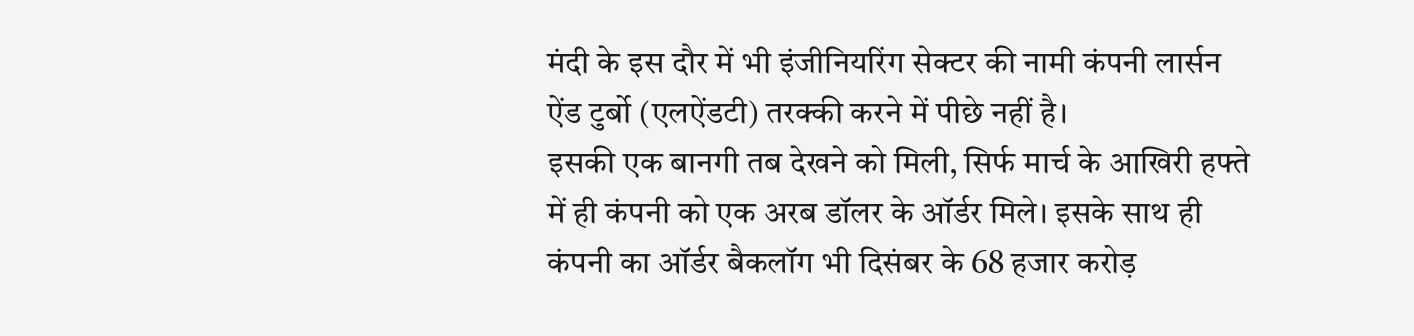मंदी के इस दौर में भी इंजीनियरिंग सेक्टर की नामी कंपनी लार्सन ऐंड टुर्बो (एलऐंडटी) तरक्की करने में पीछे नहीं है।
इसकी एक बानगी तब देखने को मिली, सिर्फ मार्च के आखिरी हफ्ते में ही कंपनी को एक अरब डॉलर के ऑर्डर मिले। इसके साथ ही कंपनी का ऑर्डर बैकलॉग भी दिसंबर के 68 हजार करोड़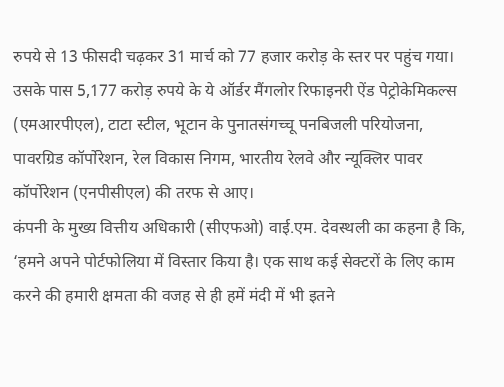रुपये से 13 फीसदी चढ़कर 31 मार्च को 77 हजार करोड़ के स्तर पर पहुंच गया।
उसके पास 5,177 करोड़ रुपये के ये ऑर्डर मैंगलोर रिफाइनरी ऐंड पेट्रोकेमिकल्स (एमआरपीएल), टाटा स्टील, भूटान के पुनातसंगच्चू पनबिजली परियोजना, पावरग्रिड कॉर्पोरेशन, रेल विकास निगम, भारतीय रेलवे और न्यूक्लिर पावर कॉर्पोरेशन (एनपीसीएल) की तरफ से आए।
कंपनी के मुख्य वित्तीय अधिकारी (सीएफओ) वाई.एम. देवस्थली का कहना है कि, ‘हमने अपने पोर्टफोलिया में विस्तार किया है। एक साथ कई सेक्टरों के लिए काम करने की हमारी क्षमता की वजह से ही हमें मंदी में भी इतने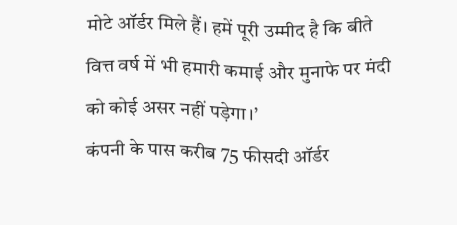मोटे ऑर्डर मिले हैं। हमें पूरी उम्मीद है कि बीते वित्त वर्ष में भी हमारी कमाई और मुनाफे पर मंदी को कोई असर नहीं पड़ेगा।’
कंपनी के पास करीब 75 फीसदी ऑर्डर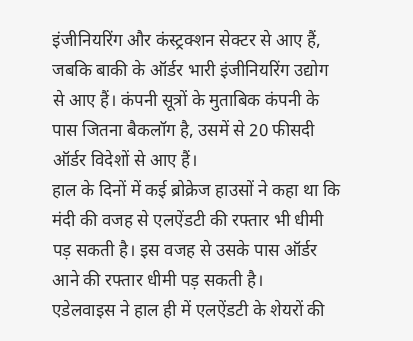इंजीनियरिंग और कंस्ट्रक्शन सेक्टर से आए हैं, जबकि बाकी के ऑर्डर भारी इंजीनियरिंग उद्योग से आए हैं। कंपनी सूत्रों के मुताबिक कंपनी के पास जितना बैकलॉग है, उसमें से 20 फीसदी ऑर्डर विदेशों से आए हैं।
हाल के दिनों में कई ब्रोक्रेज हाउसों ने कहा था कि मंदी की वजह से एलऐंडटी की रफ्तार भी धीमी पड़ सकती है। इस वजह से उसके पास ऑर्डर आने की रफ्तार धीमी पड़ सकती है।
एडेलवाइस ने हाल ही में एलऐंडटी के शेयरों की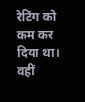रेटिंग को कम कर दिया था। वहीं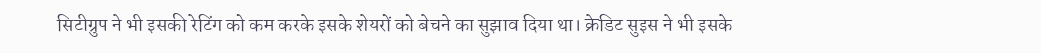सिटीग्रुप ने भी इसकी रेटिंग को कम करके इसके शेयरों को बेचने का सुझाव दिया था। क्रेडिट सुइस ने भी इसके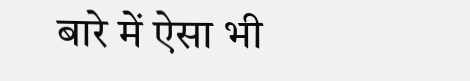बारे में ऐसा भी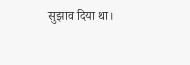सुझाव दिया था।